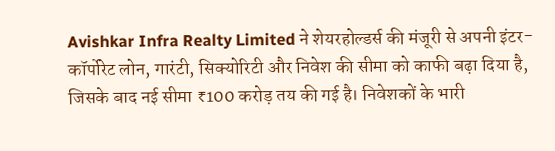Avishkar Infra Realty Limited ने शेयरहोल्डर्स की मंजूरी से अपनी इंटर-कॉर्पोरेट लोन, गारंटी, सिक्योरिटी और निवेश की सीमा को काफी बढ़ा दिया है, जिसके बाद नई सीमा ₹100 करोड़ तय की गई है। निवेशकों के भारी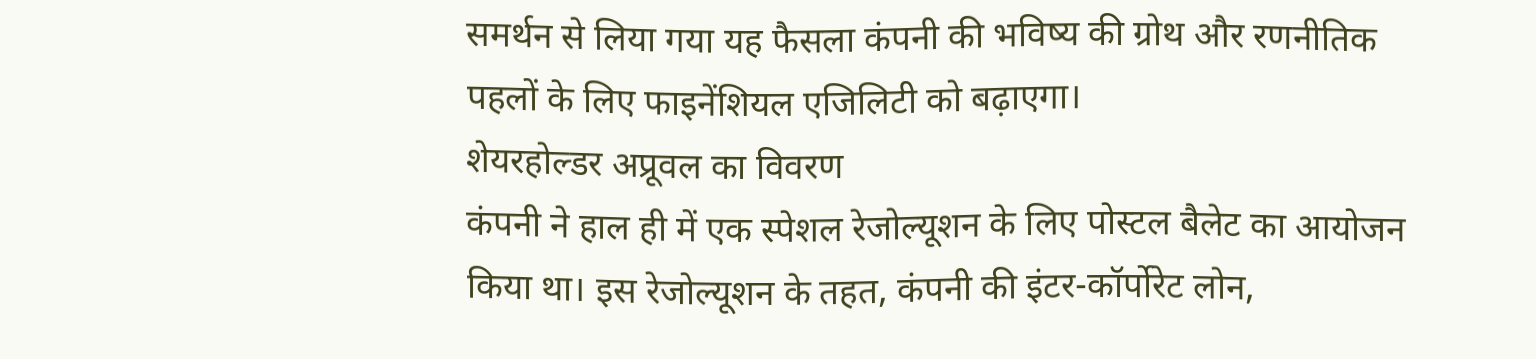समर्थन से लिया गया यह फैसला कंपनी की भविष्य की ग्रोथ और रणनीतिक पहलों के लिए फाइनेंशियल एजिलिटी को बढ़ाएगा।
शेयरहोल्डर अप्रूवल का विवरण
कंपनी ने हाल ही में एक स्पेशल रेजोल्यूशन के लिए पोस्टल बैलेट का आयोजन किया था। इस रेजोल्यूशन के तहत, कंपनी की इंटर-कॉर्पोरेट लोन,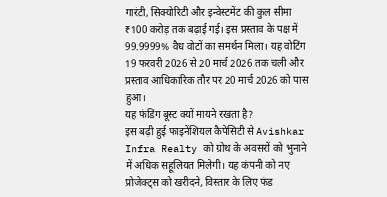गारंटी, सिक्योरिटी और इन्वेस्टमेंट की कुल सीमा ₹100 करोड़ तक बढ़ाई गई। इस प्रस्ताव के पक्ष में 99.9999% वैध वोटों का समर्थन मिला। यह वोटिंग 19 फरवरी 2026 से 20 मार्च 2026 तक चली और प्रस्ताव आधिकारिक तौर पर 20 मार्च 2026 को पास हुआ।
यह फंडिंग बूस्ट क्यों मायने रखता है?
इस बढ़ी हुई फाइनेंशियल कैपेसिटी से Avishkar Infra Realty को ग्रोथ के अवसरों को भुनाने में अधिक सहूलियत मिलेगी। यह कंपनी को नए प्रोजेक्ट्स को खरीदने, विस्तार के लिए फंड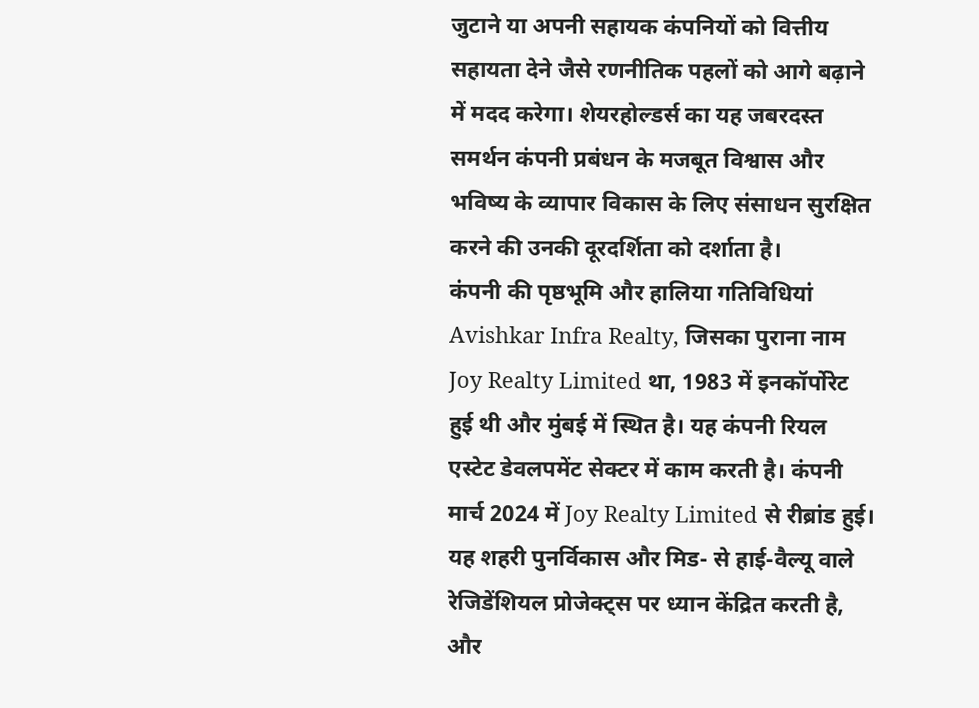जुटाने या अपनी सहायक कंपनियों को वित्तीय सहायता देने जैसे रणनीतिक पहलों को आगे बढ़ाने में मदद करेगा। शेयरहोल्डर्स का यह जबरदस्त समर्थन कंपनी प्रबंधन के मजबूत विश्वास और भविष्य के व्यापार विकास के लिए संसाधन सुरक्षित करने की उनकी दूरदर्शिता को दर्शाता है।
कंपनी की पृष्ठभूमि और हालिया गतिविधियां
Avishkar Infra Realty, जिसका पुराना नाम Joy Realty Limited था, 1983 में इनकॉर्पोरेट हुई थी और मुंबई में स्थित है। यह कंपनी रियल एस्टेट डेवलपमेंट सेक्टर में काम करती है। कंपनी मार्च 2024 में Joy Realty Limited से रीब्रांड हुई। यह शहरी पुनर्विकास और मिड- से हाई-वैल्यू वाले रेजिडेंशियल प्रोजेक्ट्स पर ध्यान केंद्रित करती है, और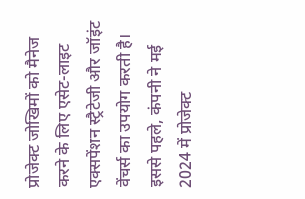प्रोजेक्ट जोखिमों को मैनेज करने के लिए एसेट-लाइट एक्सपेंशन स्ट्रैटेजी और जॉइंट वेंचर्स का उपयोग करती है। इससे पहले, कंपनी ने मई 2024 में प्रोजेक्ट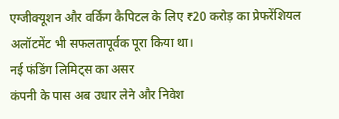एग्जीक्यूशन और वर्किंग कैपिटल के लिए ₹20 करोड़ का प्रेफरेंशियल अलॉटमेंट भी सफलतापूर्वक पूरा किया था।
नई फंडिंग लिमिट्स का असर
कंपनी के पास अब उधार लेने और निवेश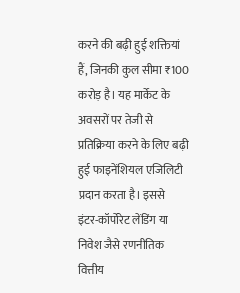करने की बढ़ी हुई शक्तियां हैं, जिनकी कुल सीमा ₹100 करोड़ है। यह मार्केट के अवसरों पर तेजी से प्रतिक्रिया करने के लिए बढ़ी हुई फाइनेंशियल एजिलिटी प्रदान करता है। इससे इंटर-कॉर्पोरेट लेंडिंग या निवेश जैसे रणनीतिक वित्तीय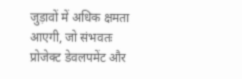जुड़ावों में अधिक क्षमता आएगी, जो संभवतः प्रोजेक्ट डेवलपमेंट और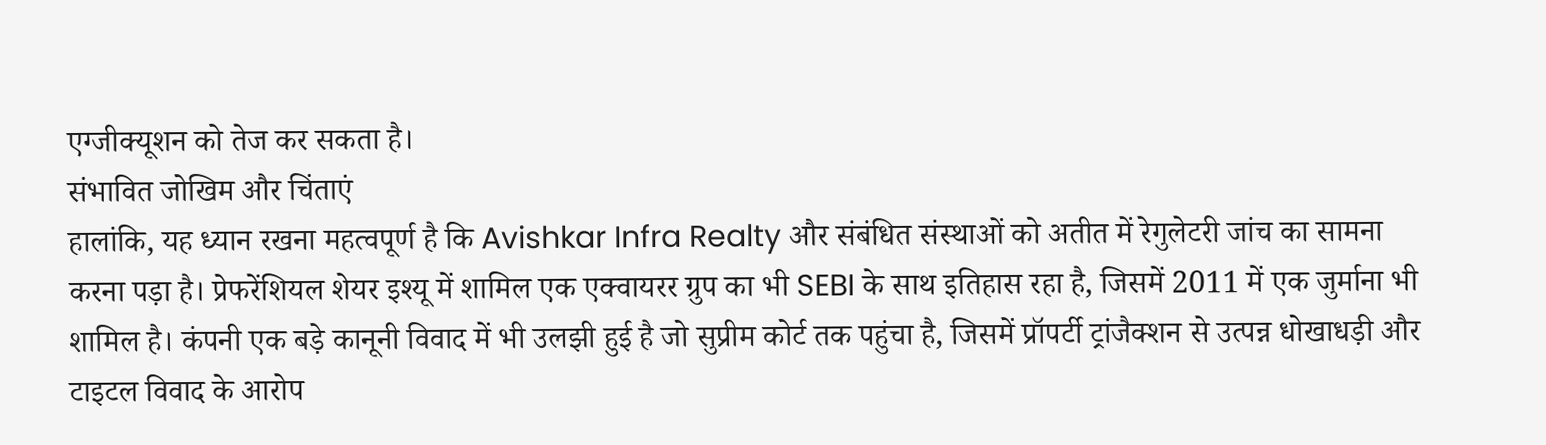एग्जीक्यूशन को तेज कर सकता है।
संभावित जोखिम और चिंताएं
हालांकि, यह ध्यान रखना महत्वपूर्ण है कि Avishkar Infra Realty और संबंधित संस्थाओं को अतीत में रेगुलेटरी जांच का सामना करना पड़ा है। प्रेफरेंशियल शेयर इश्यू में शामिल एक एक्वायरर ग्रुप का भी SEBI के साथ इतिहास रहा है, जिसमें 2011 में एक जुर्माना भी शामिल है। कंपनी एक बड़े कानूनी विवाद में भी उलझी हुई है जो सुप्रीम कोर्ट तक पहुंचा है, जिसमें प्रॉपर्टी ट्रांजैक्शन से उत्पन्न धोखाधड़ी और टाइटल विवाद के आरोप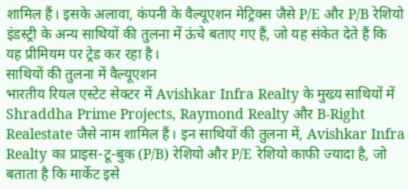शामिल हैं। इसके अलावा, कंपनी के वैल्यूएशन मेट्रिक्स जैसे P/E और P/B रेशियो इंडस्ट्री के अन्य साथियों की तुलना में ऊंचे बताए गए हैं, जो यह संकेत देते हैं कि यह प्रीमियम पर ट्रेड कर रहा है।
साथियों की तुलना में वैल्यूएशन
भारतीय रियल एस्टेट सेक्टर में Avishkar Infra Realty के मुख्य साथियों में Shraddha Prime Projects, Raymond Realty और B-Right Realestate जैसे नाम शामिल हैं। इन साथियों की तुलना में, Avishkar Infra Realty का प्राइस-टू-बुक (P/B) रेशियो और P/E रेशियो काफी ज्यादा है, जो बताता है कि मार्केट इसे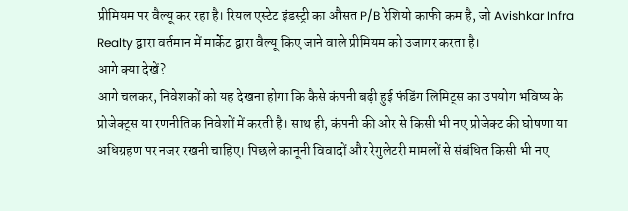प्रीमियम पर वैल्यू कर रहा है। रियल एस्टेट इंडस्ट्री का औसत P/B रेशियो काफी कम है, जो Avishkar Infra Realty द्वारा वर्तमान में मार्केट द्वारा वैल्यू किए जाने वाले प्रीमियम को उजागर करता है।
आगे क्या देखें?
आगे चलकर, निवेशकों को यह देखना होगा कि कैसे कंपनी बढ़ी हुई फंडिंग लिमिट्स का उपयोग भविष्य के प्रोजेक्ट्स या रणनीतिक निवेशों में करती है। साथ ही, कंपनी की ओर से किसी भी नए प्रोजेक्ट की घोषणा या अधिग्रहण पर नजर रखनी चाहिए। पिछले कानूनी विवादों और रेगुलेटरी मामलों से संबंधित किसी भी नए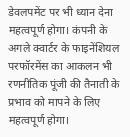डेवलपमेंट पर भी ध्यान देना महत्वपूर्ण होगा। कंपनी के अगले क्वार्टर के फाइनेंशियल परफॉरमेंस का आकलन भी रणनीतिक पूंजी की तैनाती के प्रभाव को मापने के लिए महत्वपूर्ण होगा।